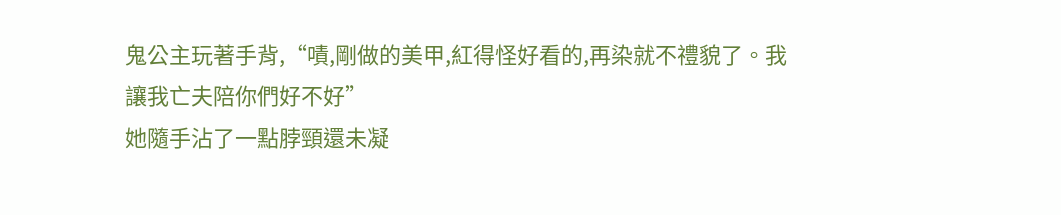鬼公主玩著手背,“嘖,剛做的美甲,紅得怪好看的,再染就不禮貌了。我讓我亡夫陪你們好不好”
她隨手沾了一點脖頸還未凝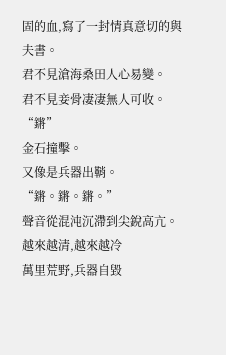固的血,寫了一封情真意切的與夫書。
君不見滄海桑田人心易變。
君不見妾骨凄凄無人可收。
“鏘”
金石撞擊。
又像是兵器出鞘。
“鏘。鏘。鏘。”
聲音從混沌沉滯到尖銳高亢。
越來越清,越來越冷
萬里荒野,兵器自毀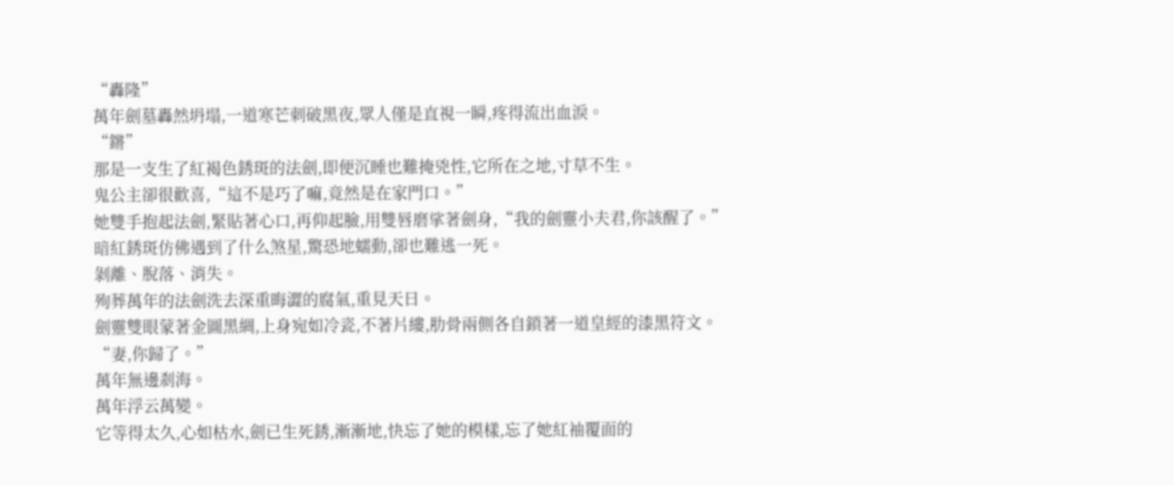“轟隆”
萬年劍墓轟然坍塌,一道寒芒刺破黑夜,眾人僅是直視一瞬,疼得流出血淚。
“鏘”
那是一支生了紅褐色銹斑的法劍,即便沉睡也難掩兇性,它所在之地,寸草不生。
鬼公主卻很歡喜,“這不是巧了嘛,竟然是在家門口。”
她雙手抱起法劍,緊貼著心口,再仰起臉,用雙唇磨挲著劍身,“我的劍靈小夫君,你該醒了。”
暗紅銹斑仿佛遇到了什么煞星,驚恐地蠕動,卻也難逃一死。
剝離、脫落、消失。
殉葬萬年的法劍洗去深重晦澀的腐氣,重見天日。
劍靈雙眼蒙著金圖黑綢,上身宛如冷瓷,不著片縷,肋骨兩側各自鎖著一道皇經的漆黑符文。
“妻,你歸了。”
萬年無邊剎海。
萬年浮云萬變。
它等得太久,心如枯水,劍已生死銹,漸漸地,快忘了她的模樣,忘了她紅袖覆面的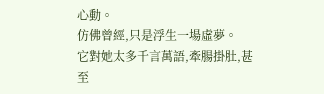心動。
仿佛曾經,只是浮生一場虛夢。
它對她太多千言萬語,牽腸掛肚,甚至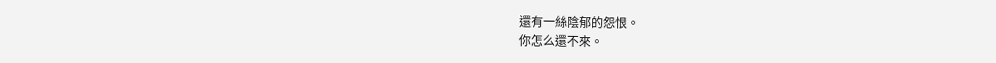還有一絲陰郁的怨恨。
你怎么還不來。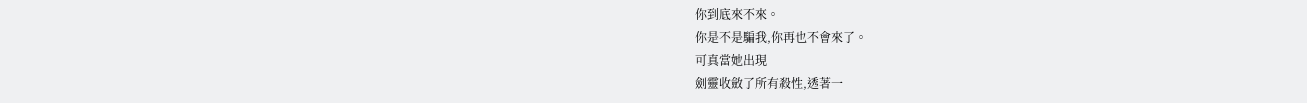你到底來不來。
你是不是騙我,你再也不會來了。
可真當她出現
劍靈收斂了所有殺性,透著一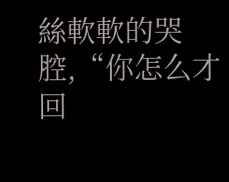絲軟軟的哭腔,“你怎么才回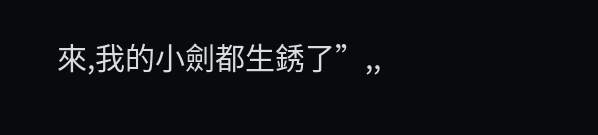來,我的小劍都生銹了”,,